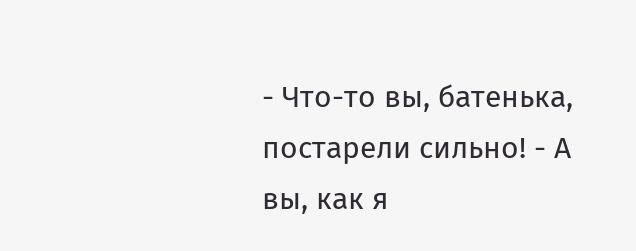- Что-то вы, батенька, постарели сильно! - А вы, как я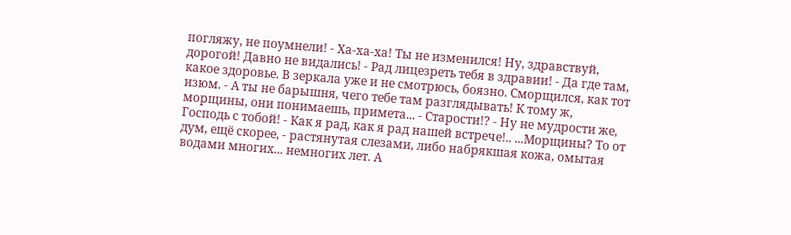погляжу, не поумнели! - Ха-ха-ха! Ты не изменился! Ну, здравствуй, дорогой! Давно не видались! - Рад лицезреть тебя в здравии! - Да где там, какое здоровье. В зеркала уже и не смотрюсь, боязно. Сморщился, как тот изюм. - А ты не барышня, чего тебе там разглядывать! К тому ж, морщины, они понимаешь, примета... - Старости!? - Ну не мудрости же, Господь с тобой! - Как я рад, как я рад нашей встрече!.. ...Морщины? То от дум, ещё скорее, - растянутая слезами, либо набрякшая кожа, омытая водами многих... немногих лет. А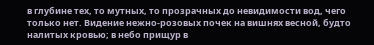в глубине тех, то мутных, то прозрачных до невидимости вод, чего только нет. Видение нежно-розовых почек на вишнях весной, будто налитых кровью; в небо прищур в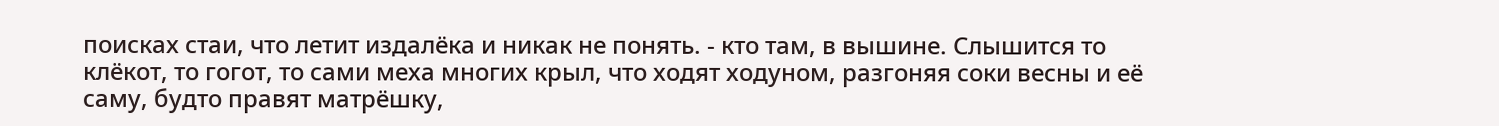поисках стаи, что летит издалёка и никак не понять. - кто там, в вышине. Слышится то клёкот, то гогот, то сами меха многих крыл, что ходят ходуном, разгоняя соки весны и её саму, будто правят матрёшку,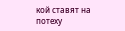кой ставят на потеху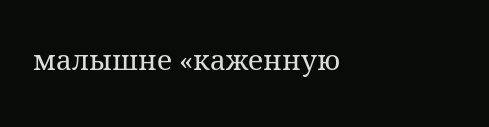малышне «каженную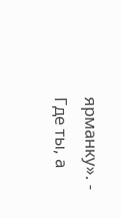ярманку». - Где ты, а